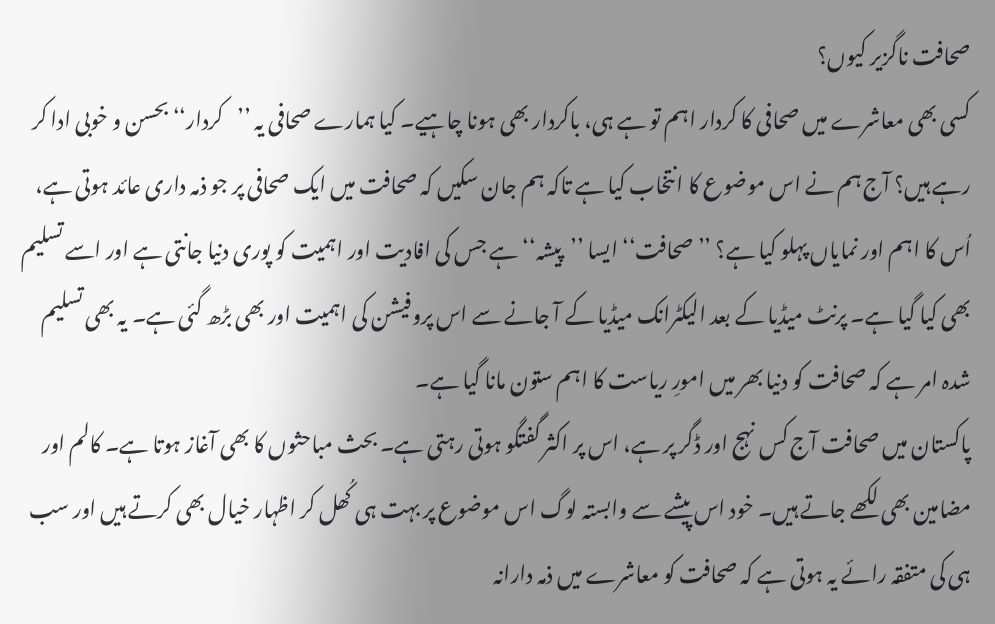صحافت ناگزیر کیوں؟
کسی بھی معاشرے میں صحافی کا کردار اہم تو ہے ہی، باکردار بھی ہونا چاہیے۔ کیا ہمارے صحافی یہ ’’کردار‘‘ بحسن و خوبی ادا کر رہے ہیں؟ آج ہم نے اس موضوع کا انتخاب کیا ہے تاکہ ہم جان سکیں کہ صحافت میں ایک صحافی پر جو ذمہ داری عائد ہوتی ہے، اُس کا اہم اور نمایاں پہلو کیا ہے؟ ’’صحافت‘‘ ایسا ’’پیشہ‘‘ ہے جس کی افادیت اور اہمیت کو پوری دنیا جانتی ہے اور اسے تسلیم بھی کیا گیا ہے۔ پرنٹ میڈیا کے بعد الیکٹرانک میڈیا کے آ جانے سے اس پروفیشن کی اہمیت اور بھی بڑھ گئی ہے۔ یہ بھی تسلیم شدہ امر ہے کہ صحافت کو دنیا بھر میں امورِ ریاست کا اہم ستون مانا گیا ہے۔
پاکستان میں صحافت آج کس نہج اور ڈگر پر ہے، اس پر اکثر گفتگو ہوتی رہتی ہے۔ بحث مباحثوں کا بھی آغاز ہوتا ہے۔ کالم اور مضامین بھی لکھے جاتے ہیں۔ خود اس پیشے سے وابستہ لوگ اس موضوع پر بہت ہی کُھل کر اظہار خیال بھی کرتے ہیں اور سب ہی کی متفقہ رائے یہ ہوتی ہے کہ صحافت کو معاشرے میں ذمہ دارانہ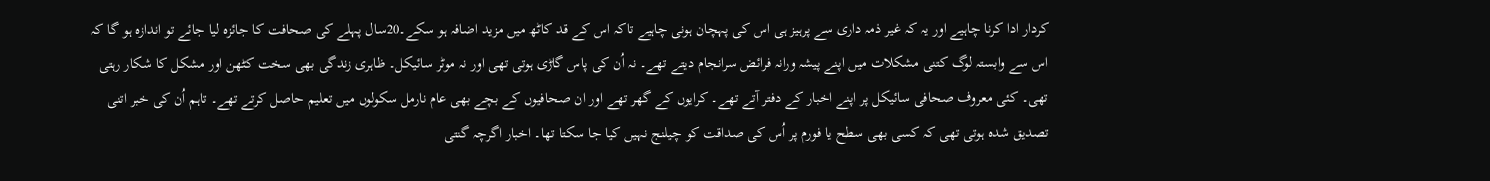کردار ادا کرنا چاہیے اور یہ کہ غیر ذمہ داری سے پرہیز ہی اس کی پہچان ہونی چاہیے تاکہ اس کے قد کاٹھ میں مزید اضافہ ہو سکے۔20سال پہلے کی صحافت کا جائزہ لیا جائے تو اندازہ ہو گا کہ اس سے وابستہ لوگ کتنی مشکلات میں اپنے پیشہ ورانہ فرائض سرانجام دیتے تھے۔ نہ اُن کی پاس گاڑی ہوتی تھی اور نہ موٹر سائیکل۔ ظاہری زندگی بھی سخت کٹھن اور مشکل کا شکار رہتی تھی۔ کئی معروف صحافی سائیکل پر اپنے اخبار کے دفتر آتے تھے۔ کرایوں کے گھر تھے اور ان صحافیوں کے بچے بھی عام نارمل سکولوں میں تعلیم حاصل کرتے تھے۔ تاہم اُن کی خبر اتنی تصدیق شدہ ہوتی تھی کہ کسی بھی سطح یا فورم پر اُس کی صداقت کو چیلنج نہیں کیا جا سکتا تھا۔ اخبار اگرچہ گنتی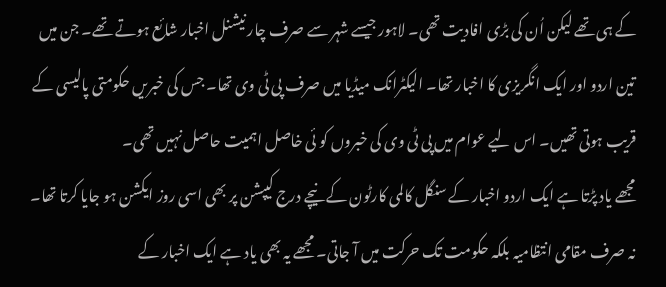کے ہی تھے لیکن اُن کی بڑی افادیت تھی۔ لاہور جیسے شہر سے صرف چار نیشنل اخبار شائع ہوتے تھے۔ جن میں تین اردو اور ایک انگریزی کا اخبار تھا۔ الیکٹرانک میڈیا میں صرف پی ٹی وی تھا۔ جس کی خبریں حکومتی پالیسی کے قریب ہوتی تھیں۔ اس لیے عوام میں پی ٹی وی کی خبروں کو ئی خاصل اہمیت حاصل نہیں تھی۔
مجھے یاد پڑتا ہے ایک اردو اخبار کے سنگل کالمی کارٹون کے نیچے درج کیپشن پر بھی اسی روز ایکشن ہو جایا کرتا تھا۔ نہ صرف مقامی انتظامیہ بلکہ حکومت تک حرکت میں آ جاتی۔ مجھے یہ بھی یاد ہے ایک اخبار کے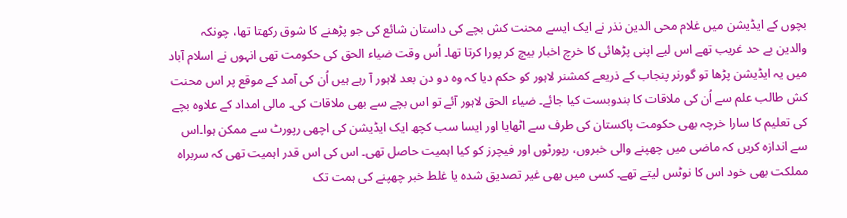بچوں کے ایڈیشن میں غلام محی الدین نذر نے ایک ایسے محنت کش بچے کی داستان شائع کی جو پڑھنے کا شوق رکھتا تھا، چونکہ والدین بے حد غریب تھے اس لیے اپنی پڑھائی کا خرچ اخبار بیچ کر پورا کرتا تھا۔ اُس وقت ضیاء الحق کی حکومت تھی انہوں نے اسلام آباد میں یہ ایڈیشن پڑھا تو گورنر پنجاب کے ذریعے کمشنر لاہور کو حکم دیا کہ وہ دو دن بعد لاہور آ رہے ہیں اُن کی آمد کے موقع پر اس محنت کش طالب علم سے اُن کی ملاقات کا بندوبست کیا جائے۔ ضیاء الحق لاہور آئے تو اس بچے سے بھی ملاقات کی۔ مالی امداد کے علاوہ بچے کی تعلیم کا سارا خرچہ بھی حکومت پاکستان کی طرف سے اٹھایا اور ایسا سب کچھ ایک ایڈیشن کی اچھی رپورٹ سے ممکن ہوا۔اس سے اندازہ کریں کہ ماضی میں چھپنے والی خبروں، رپورٹوں اور فیچرز کو کیا اہمیت حاصل تھی۔ اس کی اس قدر اہمیت تھی کہ سربراہ مملکت بھی خود اس کا نوٹس لیتے تھے۔ کسی میں بھی غیر تصدیق شدہ یا غلط خبر چھپنے کی ہمت تک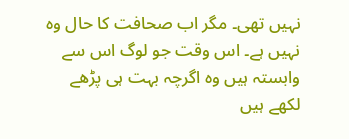نہیں تھی۔ مگر اب صحافت کا حال وہ نہیں ہے۔ اس وقت جو لوگ اس سے وابستہ ہیں وہ اگرچہ بہت ہی پڑھے لکھے ہیں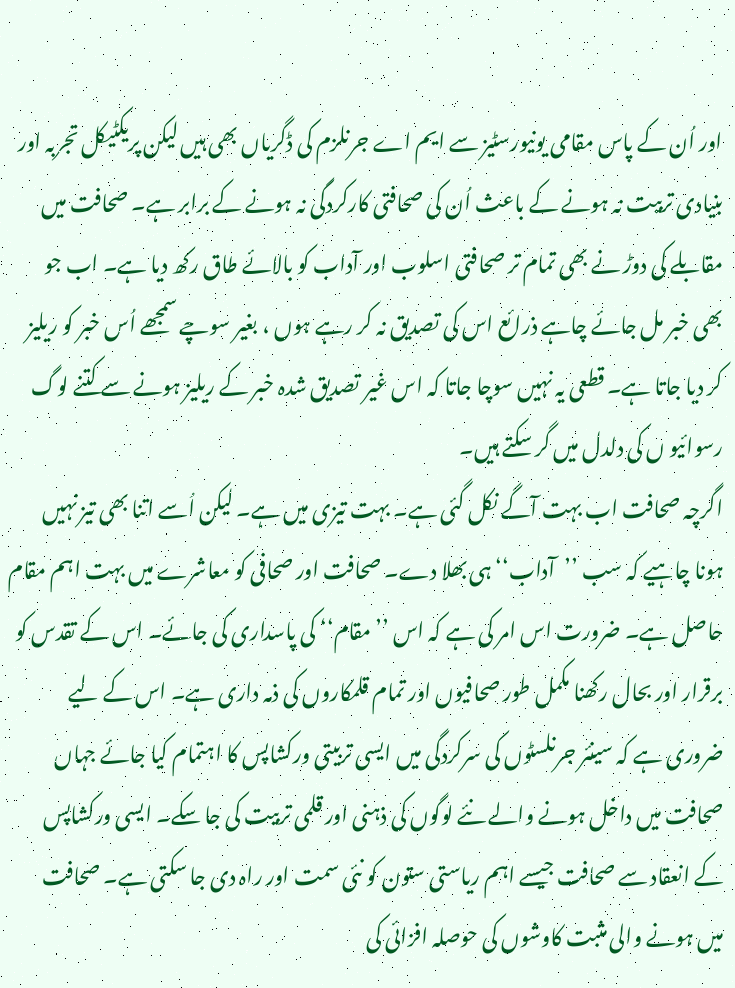اور اُن کے پاس مقامی یونیورسٹیز سے ایم اے جرنلزم کی ڈگریاں بھی ہیں لیکن پریکٹیکل تجربہ اور بنیادی تربیت نہ ہونے کے باعث اُن کی صحافتی کارکردگی نہ ہونے کے برابر ہے۔ صحافت میں مقابلے کی دوڑ نے بھی تمام تر صحافتی اسلوب اور آداب کو بالائے طاق رکھ دیا ہے۔ اب جو بھی خبر مل جائے چاہے ذرائع اس کی تصدیق نہ کر رہے ہوں ، بغیر سوچے سمجھے اُس خبر کو ریلیز کر دیا جاتا ہے۔ قطعی یہ نہیں سوچا جاتا کہ اس غیر تصدیق شدہ خبر کے ریلیز ہونے سے کتنے لوگ رسوائیو ں کی دلدل میں گر سکتے ہیں۔
اگرچہ صحافت اب بہت آگے نکل گئی ہے۔ بہت تیزی میں ہے۔ لیکن اُسے اتنا بھی تیز نہیں ہونا چاہیے کہ سب ’’آداب‘‘ ہی بھلا دے۔ صحافت اور صحافی کو معاشرے میں بہت اہم مقام حاصل ہے۔ ضرورت اس امر کی ہے کہ اس ’’مقام‘‘ کی پاسداری کی جائے۔ اس کے تقدس کو برقرار اور بحال رکھنا مکمل طور صحافیوں اور تمام قلمکاروں کی ذمہ داری ہے۔ اس کے لیے ضروری ہے کہ سینئر جرنلسٹوں کی سرکردگی میں ایسی تربیتی ورکشاپس کا اہتمام کیا جائے جہاں صحافت میں داخل ہونے والے نئے لوگوں کی ذہنی اور قلمی تربیت کی جا سکے۔ ایسی ورکشاپس کے انعقاد سے صحافت جیسے اہم ریاستی ستون کو نئی سمت اور راہ دی جا سکتی ہے۔ صحافت میں ہونے والی مثبت کاوشوں کی حوصلہ افزائی کی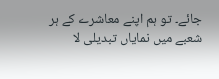جائے۔ تو ہم اپنے معاشرے کے ہر شعبے میں نمایاں تبدیلی لا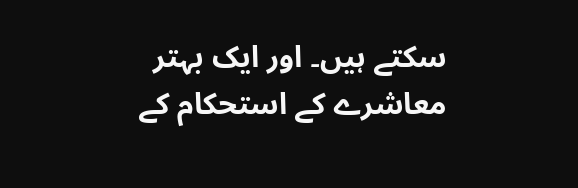سکتے ہیں۔ اور ایک بہتر معاشرے کے استحکام کے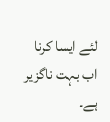لئے ایسا کرنا اب بہت ناگزیر ہے۔